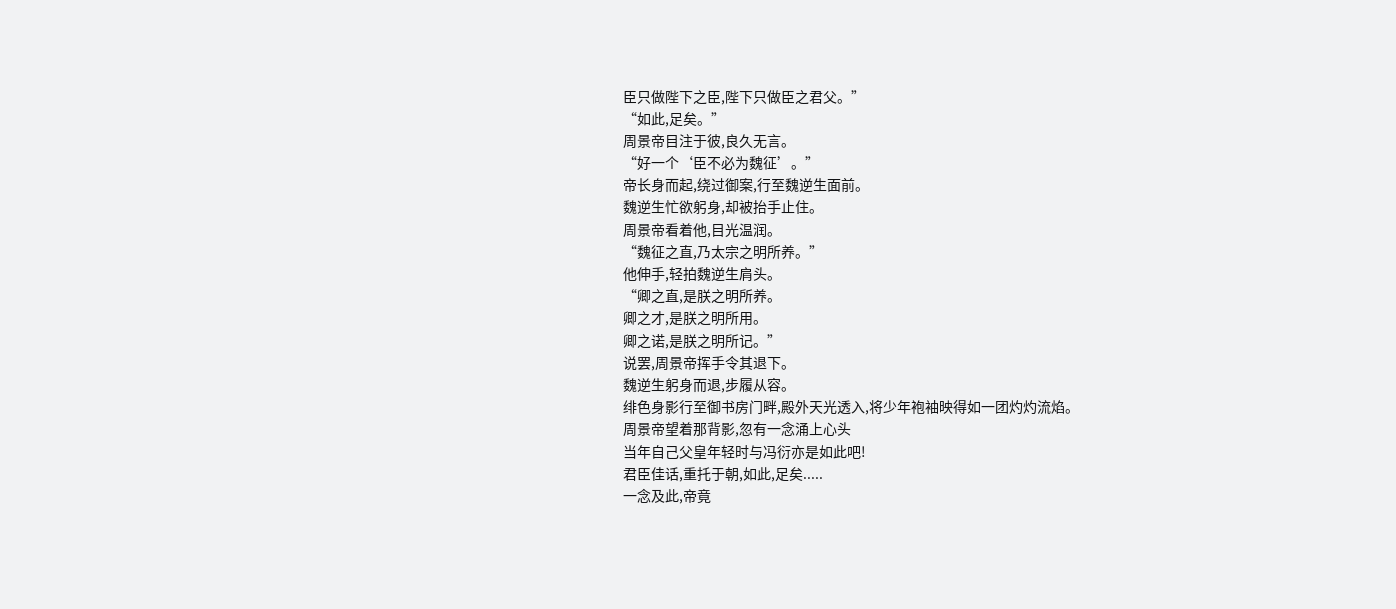臣只做陛下之臣,陛下只做臣之君父。”
“如此,足矣。”
周景帝目注于彼,良久无言。
“好一个‘臣不必为魏征’。”
帝长身而起,绕过御案,行至魏逆生面前。
魏逆生忙欲躬身,却被抬手止住。
周景帝看着他,目光温润。
“魏征之直,乃太宗之明所养。”
他伸手,轻拍魏逆生肩头。
“卿之直,是朕之明所养。
卿之才,是朕之明所用。
卿之诺,是朕之明所记。”
说罢,周景帝挥手令其退下。
魏逆生躬身而退,步履从容。
绯色身影行至御书房门畔,殿外天光透入,将少年袍袖映得如一团灼灼流焰。
周景帝望着那背影,忽有一念涌上心头
当年自己父皇年轻时与冯衍亦是如此吧!
君臣佳话,重托于朝,如此,足矣.....
一念及此,帝竟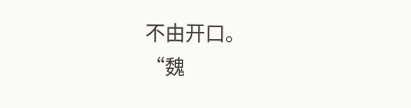不由开口。
“魏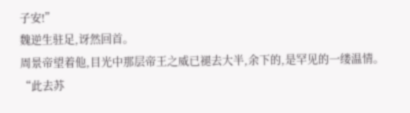子安!”
魏逆生驻足,讶然回首。
周景帝望着他,目光中那层帝王之威已褪去大半,余下的,是罕见的一缕温情。
“此去苏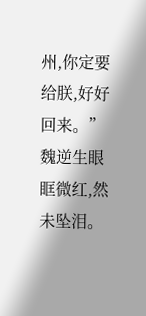州,你定要给朕,好好回来。”
魏逆生眼眶微红,然未坠泪。